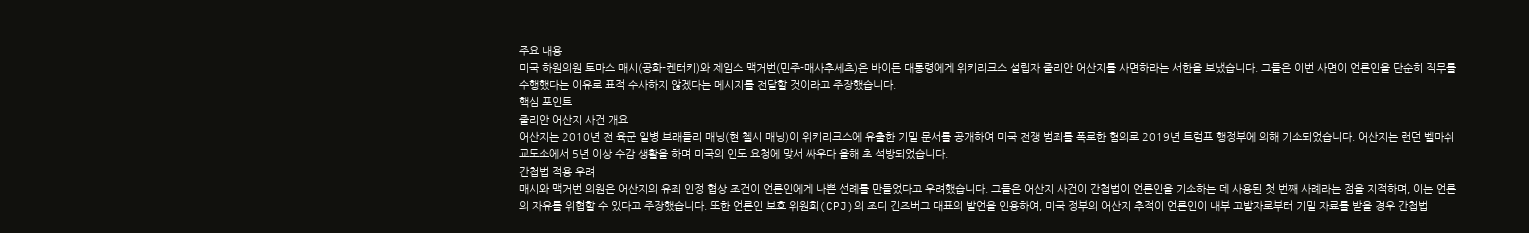주요 내용
미국 하원의원 토마스 매시(공화-켄터키)와 제임스 맥거번(민주-매사추세츠)은 바이든 대통령에게 위키리크스 설립자 줄리안 어산지를 사면하라는 서한을 보냈습니다. 그들은 이번 사면이 언론인을 단순히 직무를 수행했다는 이유로 표적 수사하지 않겠다는 메시지를 전달할 것이라고 주장했습니다.
핵심 포인트
줄리안 어산지 사건 개요
어산지는 2010년 전 육군 일병 브래들리 매닝(현 첼시 매닝)이 위키리크스에 유출한 기밀 문서를 공개하여 미국 전쟁 범죄를 폭로한 혐의로 2019년 트럼프 행정부에 의해 기소되었습니다. 어산지는 런던 벨마쉬 교도소에서 5년 이상 수감 생활을 하며 미국의 인도 요청에 맞서 싸우다 올해 초 석방되었습니다.
간첩법 적용 우려
매시와 맥거번 의원은 어산지의 유죄 인정 협상 조건이 언론인에게 나쁜 선례를 만들었다고 우려했습니다. 그들은 어산지 사건이 간첩법이 언론인을 기소하는 데 사용된 첫 번째 사례라는 점을 지적하며, 이는 언론의 자유를 위협할 수 있다고 주장했습니다. 또한 언론인 보호 위원회(CPJ)의 조디 긴즈버그 대표의 발언을 인용하여, 미국 정부의 어산지 추적이 언론인이 내부 고발자로부터 기밀 자료를 받을 경우 간첩법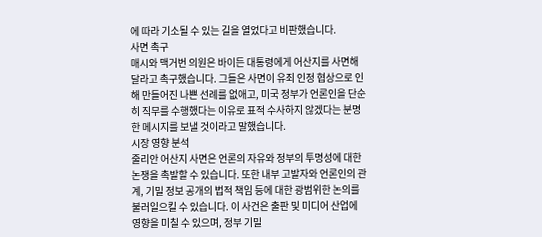에 따라 기소될 수 있는 길을 열었다고 비판했습니다.
사면 촉구
매시와 맥거번 의원은 바이든 대통령에게 어산지를 사면해달라고 촉구했습니다. 그들은 사면이 유죄 인정 협상으로 인해 만들어진 나쁜 선례를 없애고, 미국 정부가 언론인을 단순히 직무를 수행했다는 이유로 표적 수사하지 않겠다는 분명한 메시지를 보낼 것이라고 말했습니다.
시장 영향 분석
줄리안 어산지 사면은 언론의 자유와 정부의 투명성에 대한 논쟁을 촉발할 수 있습니다. 또한 내부 고발자와 언론인의 관계, 기밀 정보 공개의 법적 책임 등에 대한 광범위한 논의를 불러일으킬 수 있습니다. 이 사건은 출판 및 미디어 산업에 영향을 미칠 수 있으며, 정부 기밀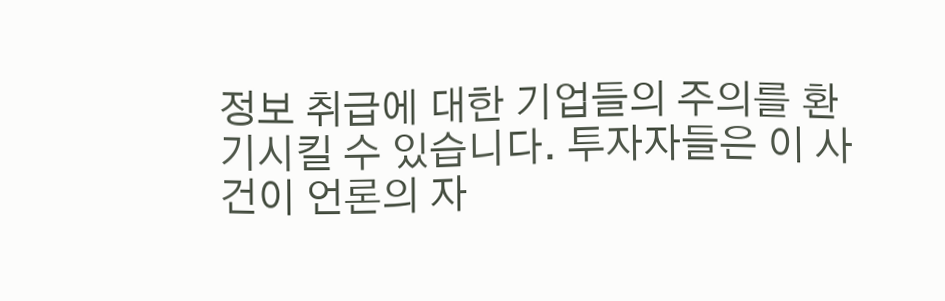정보 취급에 대한 기업들의 주의를 환기시킬 수 있습니다. 투자자들은 이 사건이 언론의 자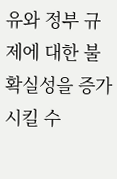유와 정부 규제에 대한 불확실성을 증가시킬 수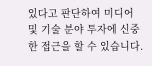있다고 판단하여 미디어 및 기술 분야 투자에 신중한 접근을 할 수 있습니다.